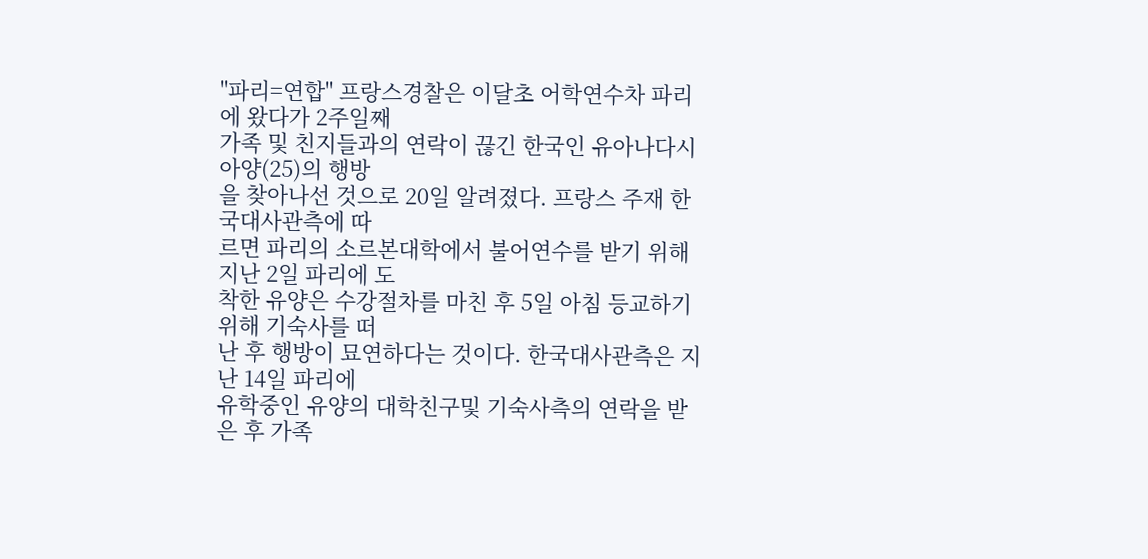"파리=연합" 프랑스경찰은 이달초 어학연수차 파리에 왔다가 2주일째
가족 및 친지들과의 연락이 끊긴 한국인 유아나다시아양(25)의 행방
을 찾아나선 것으로 20일 알려졌다. 프랑스 주재 한국대사관측에 따
르면 파리의 소르본대학에서 불어연수를 받기 위해 지난 2일 파리에 도
착한 유양은 수강절차를 마친 후 5일 아침 등교하기 위해 기숙사를 떠
난 후 행방이 묘연하다는 것이다. 한국대사관측은 지난 14일 파리에
유학중인 유양의 대학친구및 기숙사측의 연락을 받은 후 가족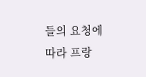들의 요청에
따라 프랑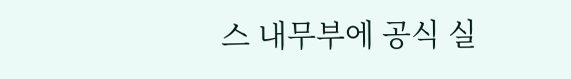스 내무부에 공식 실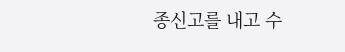종신고를 내고 수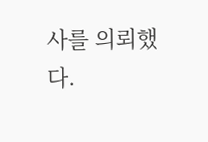사를 의뢰했다.